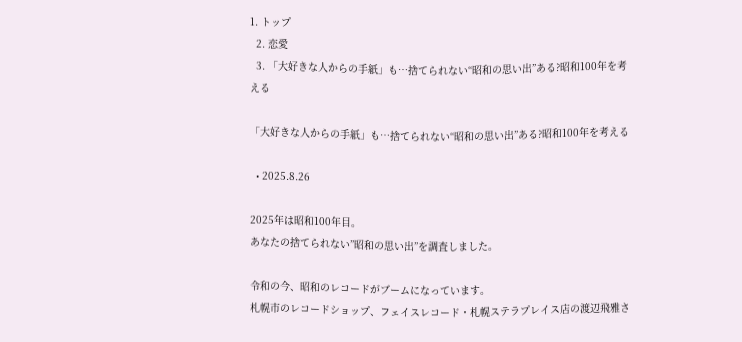1. トップ
  2. 恋愛
  3. 「大好きな人からの手紙」も…捨てられない“昭和の思い出”ある?昭和100年を考える

「大好きな人からの手紙」も…捨てられない“昭和の思い出”ある?昭和100年を考える

  • 2025.8.26

2025年は昭和100年目。
あなたの捨てられない”昭和の思い出”を調査しました。

令和の今、昭和のレコードがブームになっています。
札幌市のレコードショップ、フェイスレコード・札幌ステラプレイス店の渡辺飛雅さ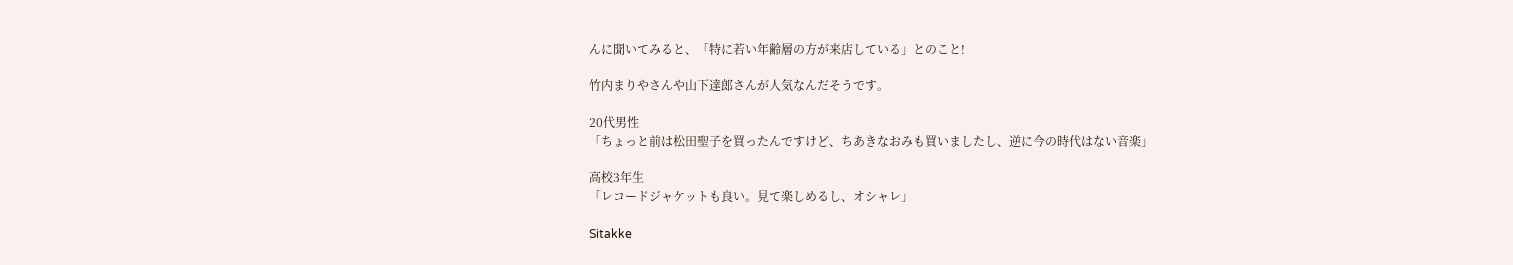んに聞いてみると、「特に若い年齢層の方が来店している」とのこと!

竹内まりやさんや山下達郎さんが人気なんだそうです。

20代男性
「ちょっと前は松田聖子を買ったんですけど、ちあきなおみも買いましたし、逆に今の時代はない音楽」

高校3年生
「レコードジャケットも良い。見て楽しめるし、オシャレ」

Sitakke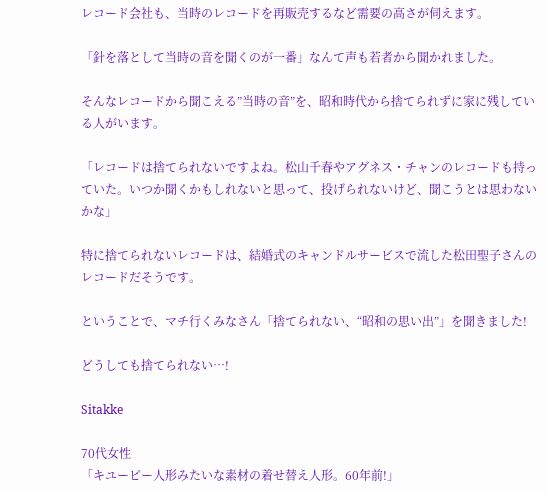レコード会社も、当時のレコードを再販売するなど需要の高さが伺えます。

「針を落として当時の音を聞くのが一番」なんて声も若者から聞かれました。

そんなレコードから聞こえる”当時の音”を、昭和時代から捨てられずに家に残している人がいます。

「レコードは捨てられないですよね。松山千春やアグネス・チャンのレコードも持っていた。いつか聞くかもしれないと思って、投げられないけど、聞こうとは思わないかな」

特に捨てられないレコードは、結婚式のキャンドルサービスで流した松田聖子さんのレコードだそうです。

ということで、マチ行くみなさん「捨てられない、“昭和の思い出”」を聞きました!

どうしても捨てられない…!

Sitakke

70代女性
「キユーピー人形みたいな素材の着せ替え人形。60年前!」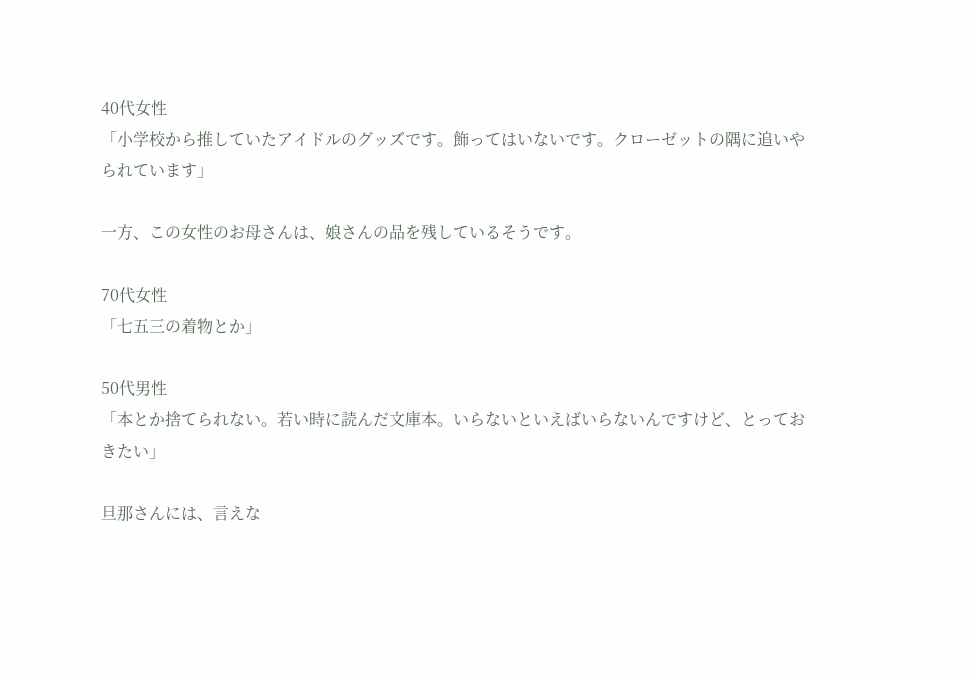40代女性
「小学校から推していたアイドルのグッズです。飾ってはいないです。クローゼットの隅に追いやられています」

一方、この女性のお母さんは、娘さんの品を残しているそうです。

70代女性
「七五三の着物とか」

50代男性
「本とか捨てられない。若い時に読んだ文庫本。いらないといえばいらないんですけど、とっておきたい」

旦那さんには、言えな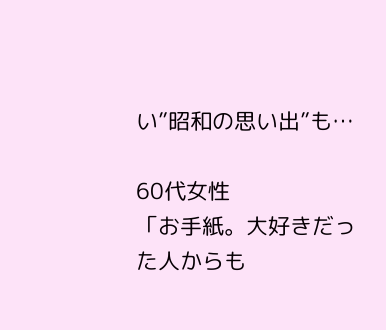い”昭和の思い出”も…

60代女性
「お手紙。大好きだった人からも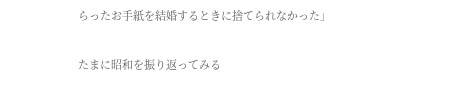らったお手紙を結婚するときに捨てられなかった」

たまに昭和を振り返ってみる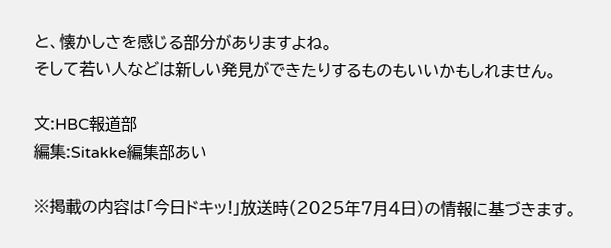と、懐かしさを感じる部分がありますよね。
そして若い人などは新しい発見ができたりするものもいいかもしれません。

文:HBC報道部
編集:Sitakke編集部あい

※掲載の内容は「今日ドキッ!」放送時(2025年7月4日)の情報に基づきます。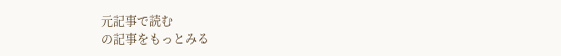元記事で読む
の記事をもっとみる